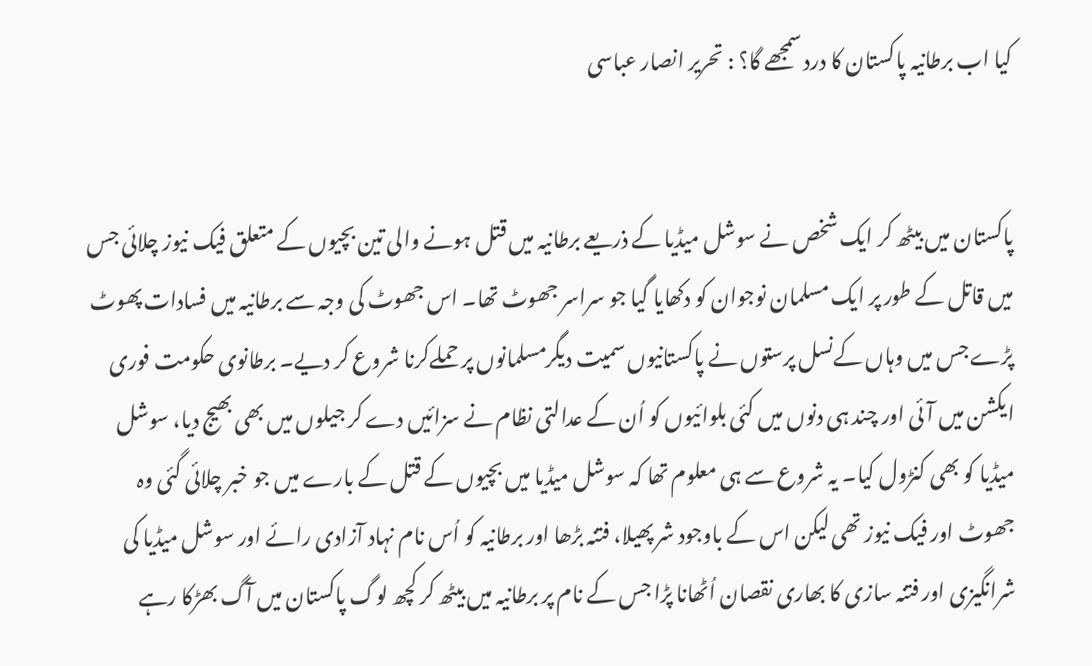کیا اب برطانیہ پاکستان کا درد سمجھے گا؟ : تحریر انصار عباسی


پاکستان میں بیٹھ کر ایک شخص نے سوشل میڈیا کے ذریعے برطانیہ میں قتل ہونے والی تین بچیوں کے متعلق فیک نیوز چلائی جس میں قاتل کے طور پر ایک مسلمان نوجوان کو دکھایا گیا جو سراسر جھوٹ تھا۔ اس جھوٹ کی وجہ سے برطانیہ میں فسادات پھوٹ پڑے جس میں وہاں کےنسل پرستوں نے پاکستانیوں سمیت دیگرمسلمانوں پر حملےکرنا شروع کر دیے۔ برطانوی حکومت فوری ایکشن میں آئی اور چند ہی دنوں میں کئی بلوائیوں کو اُن کے عدالتی نظام نے سزائیں دے کر جیلوں میں بھی بھیج دیا، سوشل میڈیا کو بھی کنڑول کیا۔ یہ شروع سے ہی معلوم تھا کہ سوشل میڈیا میں بچیوں کے قتل کے بارے میں جو خبر چلائی گئی وہ جھوٹ اور فیک نیوز تھی لیکن اس کے باوجود شر پھیلا، فتنہ بڑھا اور برطانیہ کو اُس نام نہاد آزادی رائے اور سوشل میڈیا کی شرانگیزی اور فتنہ سازی کا بھاری نقصان اُٹھانا پڑا جس کے نام پر برطانیہ میں بیٹھ کر کچھ لوگ پاکستان میں آگ بھڑکا رہے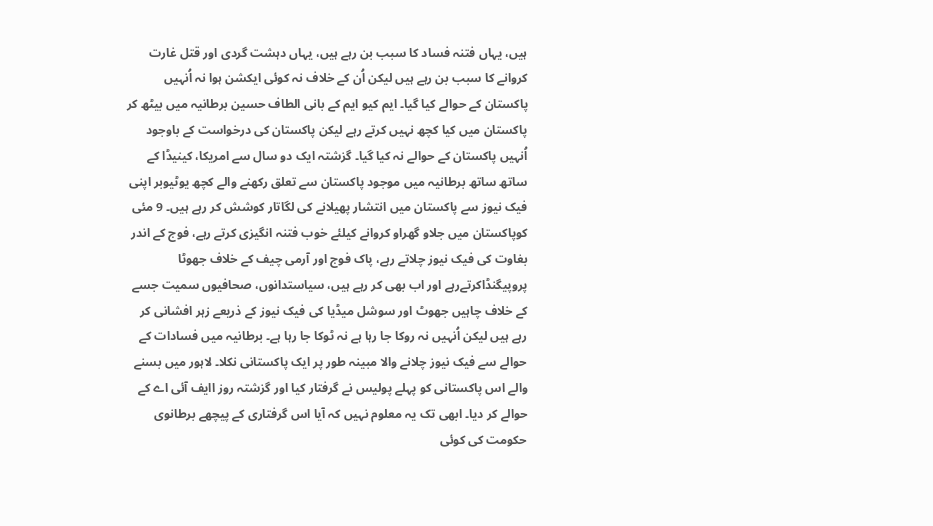ہیں، یہاں فتنہ فساد کا سبب بن رہے ہیں، یہاں دہشت گردی اور قتل غارت کروانے کا سبب بن رہے ہیں لیکن اُن کے خلاف نہ کوئی ایکشن ہوا نہ اُنہیں پاکستان کے حوالے کیا گیا۔ ایم کیو ایم کے بانی الطاف حسین برطانیہ میں بیٹھ کر پاکستان میں کیا کچھ نہیں کرتے رہے لیکن پاکستان کی درخواست کے باوجود اُنہیں پاکستان کے حوالے نہ کیا گیا۔ گزشتہ ایک دو سال سے امریکا، کینیڈا کے ساتھ ساتھ برطانیہ میں موجود پاکستان سے تعلق رکھنے والے کچھ یوٹیوبر اپنی فیک نیوز سے پاکستان میں انتشار پھیلانے کی لگاتار کوشش کر رہے ہیں۔ 9 مئی کوپاکستان میں جلاو گھراو کروانے کیلئے خوب فتنہ انگیزی کرتے رہے، فوج کے اندر بغاوت کی فیک نیوز چلاتے رہے، پاک فوج اور آرمی چیف کے خلاف جھوٹا پروپیگنڈاکرتےرہے اور اب بھی کر رہے ہیں، سیاستدانوں، صحافیوں سمیت جسے کے خلاف چاہیں جھوٹ اور سوشل میڈیا کی فیک نیوز کے ذریعے زہر افشانی کر رہے ہیں لیکن اُنہیں نہ روکا جا رہا ہے نہ ٹوکا جا رہا ہے۔ برطانیہ میں فسادات کے حوالے سے فیک نیوز چلانے والا مبینہ طور پر ایک پاکستانی نکلا۔ لاہور میں بسنے والے اس پاکستانی کو پہلے پولیس نے گرفتار کیا اور گزشتہ روز اایف آئی اے کے حوالے کر دیا۔ ابھی تک یہ معلوم نہیں کہ آیا اس گرفتاری کے پیچھے برطانوی حکومت کی کوئی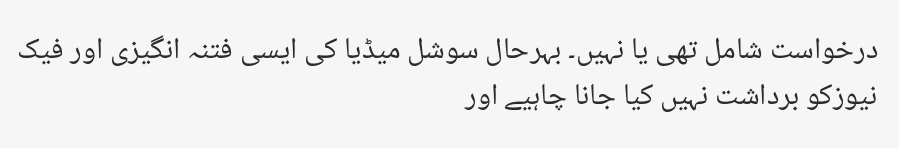درخواست شامل تھی یا نہیں۔ بہرحال سوشل میڈیا کی ایسی فتنہ انگیزی اور فیک نیوزکو برداشت نہیں کیا جانا چاہیے اور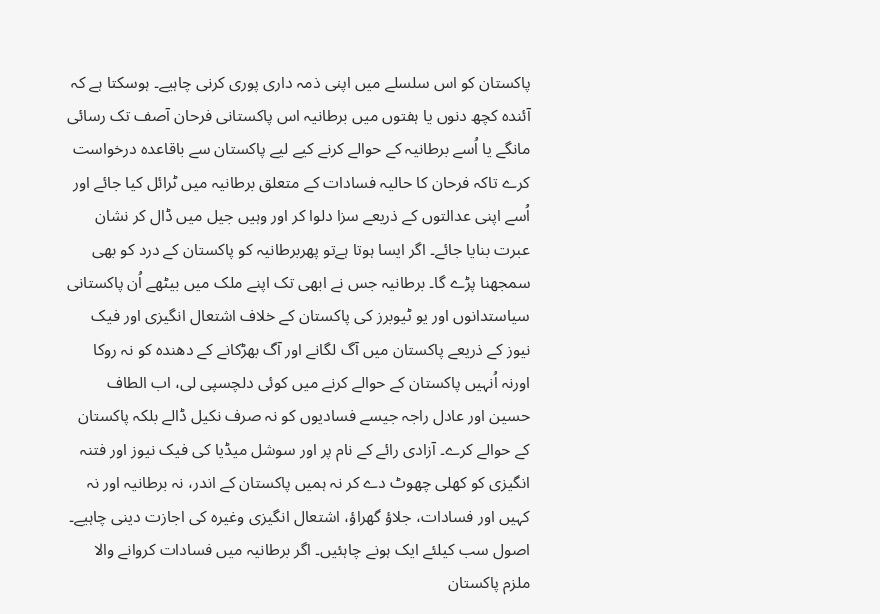پاکستان کو اس سلسلے میں اپنی ذمہ داری پوری کرنی چاہیے۔ ہوسکتا ہے کہ آئندہ کچھ دنوں یا ہفتوں میں برطانیہ اس پاکستانی فرحان آصف تک رسائی مانگے یا اُسے برطانیہ کے حوالے کرنے کیے لیے پاکستان سے باقاعدہ درخواست کرے تاکہ فرحان کا حالیہ فسادات کے متعلق برطانیہ میں ٹرائل کیا جائے اور اُسے اپنی عدالتوں کے ذریعے سزا دلوا کر اور وہیں جیل میں ڈال کر نشان عبرت بنایا جائے۔ اگر ایسا ہوتا ہےتو پھربرطانیہ کو پاکستان کے درد کو بھی سمجھنا پڑے گا۔ برطانیہ جس نے ابھی تک اپنے ملک میں بیٹھے اُن پاکستانی سیاستدانوں اور یو ٹیوبرز کی پاکستان کے خلاف اشتعال انگیزی اور فیک نیوز کے ذریعے پاکستان میں آگ لگانے اور آگ بھڑکانے کے دھندہ کو نہ روکا اورنہ اُنہیں پاکستان کے حوالے کرنے میں کوئی دلچسپی لی، اب الطاف حسین اور عادل راجہ جیسے فسادیوں کو نہ صرف نکیل ڈالے بلکہ پاکستان کے حوالے کرے۔ آزادی رائے کے نام پر اور سوشل میڈیا کی فیک نیوز اور فتنہ انگیزی کو کھلی چھوٹ دے کر نہ ہمیں پاکستان کے اندر، نہ برطانیہ اور نہ کہیں اور فسادات، جلاؤ گھراؤ، اشتعال انگیزی وغیرہ کی اجازت دینی چاہیے۔ اصول سب کیلئے ایک ہونے چاہئیں۔ اگر برطانیہ میں فسادات کروانے والا ملزم پاکستان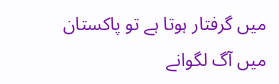میں گرفتار ہوتا ہے تو پاکستان میں آگ لگوانے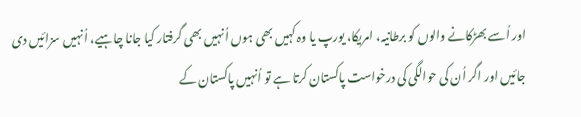اور اُسے بھڑکانے والوں کو برطانیہ، امریکا، یورپ یا وہ کہیں بھی ہوں اُنہیں بھی گرفتار کیا جانا چاہیے، اُنہیں سزائیں دی جائیں اور اگر اُن کی حوالگی کی درخواست پاکستان کرتا ہے تو اُنہیں پاکستان کے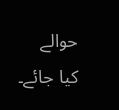حوالے کیا جائے۔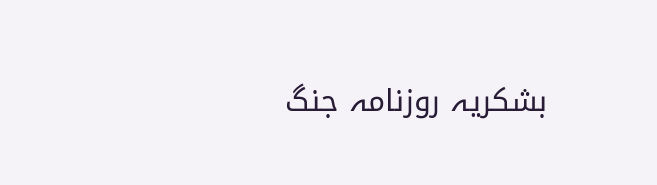بشکریہ روزنامہ جنگ